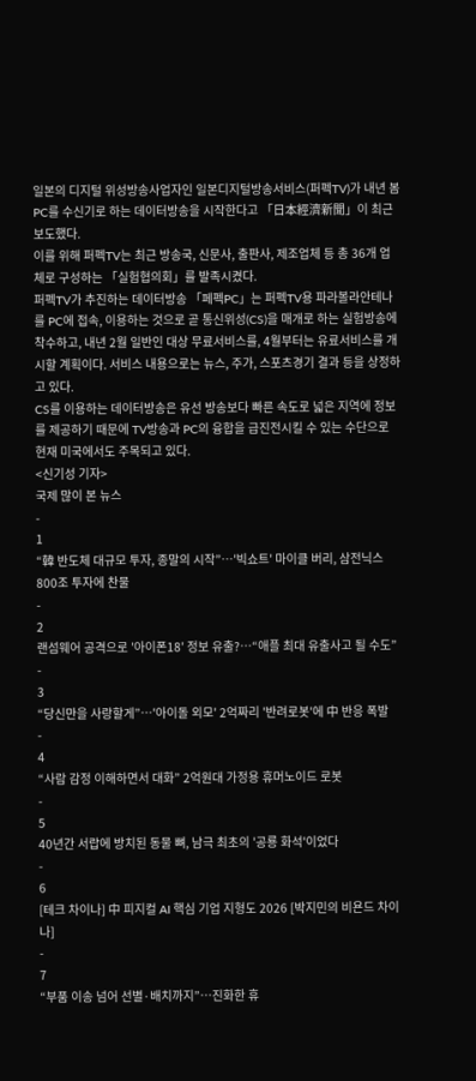일본의 디지털 위성방송사업자인 일본디지털방송서비스(퍼펙TV)가 내년 봄 PC를 수신기로 하는 데이터방송을 시작한다고 「日本經濟新聞」이 최근 보도했다.
이를 위해 퍼펙TV는 최근 방송국, 신문사, 출판사, 제조업체 등 총 36개 업체로 구성하는 「실험협의회」를 발족시켰다.
퍼펙TV가 추진하는 데이터방송 「페펙PC」는 퍼펙TV용 파라볼라안테나를 PC에 접속, 이용하는 것으로 곧 통신위성(CS)을 매개로 하는 실험방송에 착수하고, 내년 2월 일반인 대상 무료서비스를, 4월부터는 유료서비스를 개시할 계획이다. 서비스 내용으로는 뉴스, 주가, 스포츠경기 결과 등을 상정하고 있다.
CS를 이용하는 데이터방송은 유선 방송보다 빠른 속도로 넓은 지역에 정보를 제공하기 때문에 TV방송과 PC의 융합을 급진전시킬 수 있는 수단으로 현재 미국에서도 주목되고 있다.
<신기성 기자>
국제 많이 본 뉴스
-
1
“韓 반도체 대규모 투자, 종말의 시작”…'빅쇼트' 마이클 버리, 삼전닉스 800조 투자에 찬물
-
2
랜섬웨어 공격으로 '아이폰18' 정보 유출?…“애플 최대 유출사고 될 수도”
-
3
“당신만을 사랑할게”…'아이돌 외모' 2억짜리 '반려로봇'에 中 반응 폭발
-
4
“사람 감정 이해하면서 대화” 2억원대 가정용 휴머노이드 로봇
-
5
40년간 서랍에 방치된 동물 뼈, 남극 최초의 '공룡 화석'이었다
-
6
[테크 차이나] 中 피지컬 AI 핵심 기업 지형도 2026 [박지민의 비욘드 차이나]
-
7
“부품 이송 넘어 선별·배치까지”…진화한 휴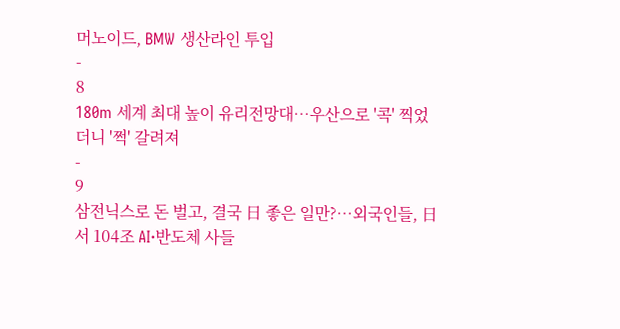머노이드, BMW 생산라인 투입
-
8
180m 세계 최대 높이 유리전망대…우산으로 '콕' 찍었더니 '쩍' 갈려져
-
9
삼전닉스로 돈 벌고, 결국 日 좋은 일만?…외국인들, 日서 104조 AI·반도체 사들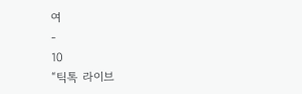여
-
10
“틱톡 라이브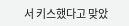서 키스했다고 맞았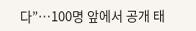다”…100명 앞에서 공개 태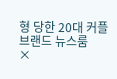형 당한 20대 커플
브랜드 뉴스룸
×